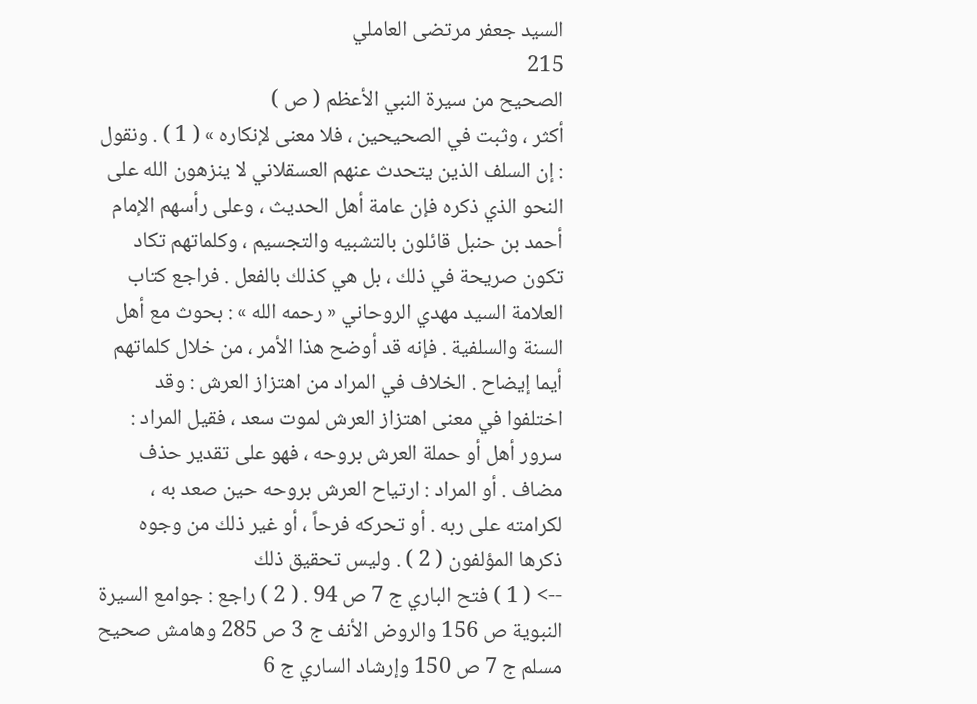السيد جعفر مرتضى العاملي
215
الصحيح من سيرة النبي الأعظم ( ص )
أكثر ، وثبت في الصحيحين ، فلا معنى لإنكاره » ( 1 ) . ونقول : إن السلف الذين يتحدث عنهم العسقلاني لا ينزهون الله على النحو الذي ذكره فإن عامة أهل الحديث ، وعلى رأسهم الإمام أحمد بن حنبل قائلون بالتشبيه والتجسيم ، وكلماتهم تكاد تكون صريحة في ذلك ، بل هي كذلك بالفعل . فراجع كتاب العلامة السيد مهدي الروحاني « رحمه الله » : بحوث مع أهل السنة والسلفية . فإنه قد أوضح هذا الأمر ، من خلال كلماتهم أيما إيضاح . الخلاف في المراد من اهتزاز العرش : وقد اختلفوا في معنى اهتزاز العرش لموت سعد ، فقيل المراد : سرور أهل أو حملة العرش بروحه ، فهو على تقدير حذف مضاف . أو المراد : ارتياح العرش بروحه حين صعد به ، لكرامته على ربه . أو تحركه فرحاً ، أو غير ذلك من وجوه ذكرها المؤلفون ( 2 ) . وليس تحقيق ذلك
--> ( 1 ) فتح الباري ج 7 ص 94 . ( 2 ) راجع : جوامع السيرة النبوية ص 156 والروض الأنف ج 3 ص 285 وهامش صحيح مسلم ج 7 ص 150 وإرشاد الساري ج 6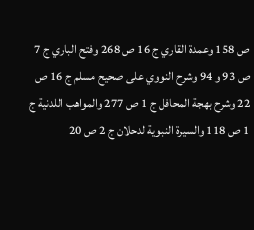ص 158 وعمدة القاري ج 16 ص 268 وفتح الباري ج 7 ص 93 و 94 وشرح النووي على صحيح مسلم ج 16 ص 22 وشرح بهجة المحافل ج 1 ص 277 والمواهب اللدنية ج 1 ص 118 والسيرة النبوية لدحلان ج 2 ص 20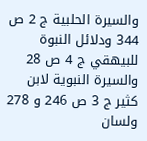والسيرة الحلبية ج 2 ص 344 ودلائل النبوة للبيهقي ج 4 ص 28 والسيرة النبوية لابن كثير ج 3 ص 246 و 278 ولسان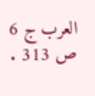العرب ج 6 ص 313 .